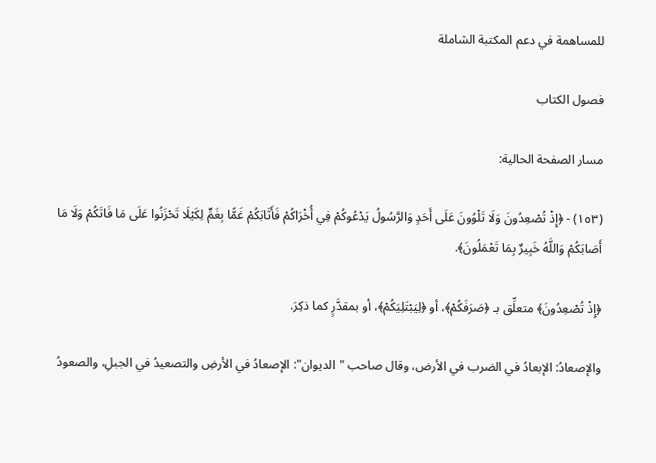للمساهمة في دعم المكتبة الشاملة

فصول الكتاب

مسار الصفحة الحالية:

(١٥٣) - ﴿إِذْ تُصْعِدُونَ وَلَا تَلْوُونَ عَلَى أَحَدٍ وَالرَّسُولُ يَدْعُوكُمْ فِي أُخْرَاكُمْ فَأَثَابَكُمْ غَمًّا بِغَمٍّ لِكَيْلَا تَحْزَنُوا عَلَى مَا فَاتَكُمْ وَلَا مَا أَصَابَكُمْ وَاللَّهُ خَبِيرٌ بِمَا تَعْمَلُونَ﴾.

﴿إِذْ تُصْعِدُونَ﴾ متعلِّق بـ ﴿صَرَفَكُمْ﴾، أو ﴿لِيَبْتَلِيَكُمْ﴾، أو بمقدَّرٍ كما ذكِرَ.

والإصعادُ: الإبعادُ في الضرب في الأرض، وقال صاحب "الديوان": الإصعادُ في الأرضِ والتصعيدُ في الجبلِ، والصعودُ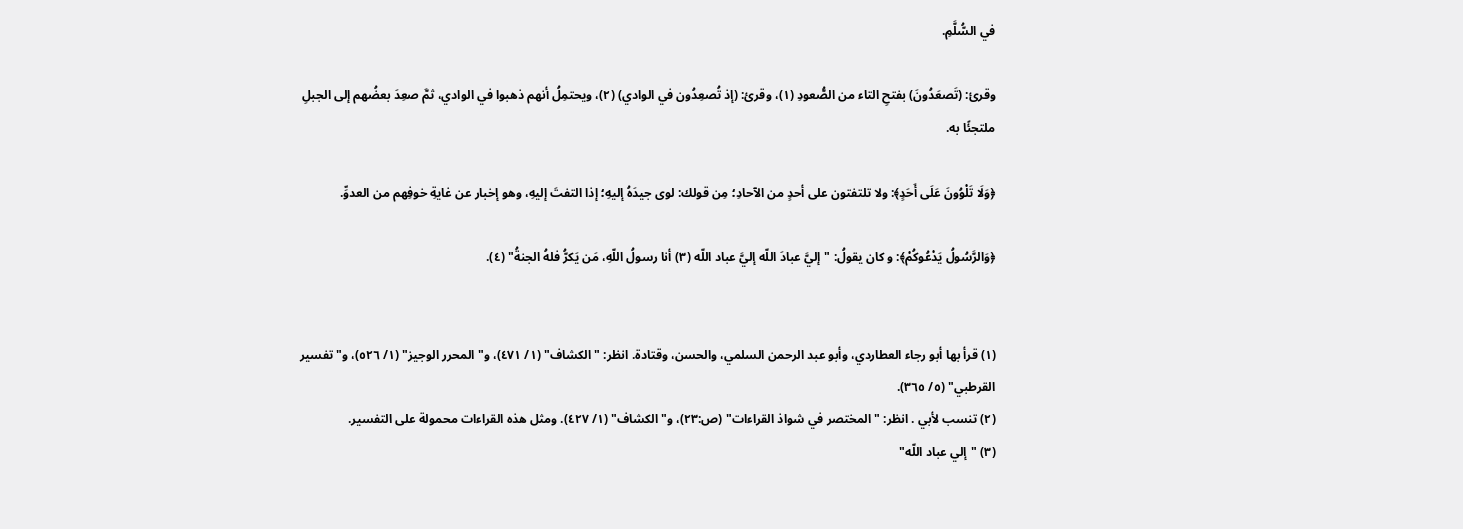في السُّلَّمِ.

وقرئ: (تَصعَدُونَ) بفتحِ التاء من الصُّعودِ (١)، وقرئ: (إذ تُصعِدُون في الوادي) (٢)، ويحتمِلُ أنهم ذهبوا في الوادي، ثمَّ صعِدَ بعضُهم إلى الجبلِ ملتجئًا به.

﴿وَلَا تَلْوُونَ عَلَى أَحَدٍ﴾: ولا تلتفتون على أحدٍ من الآحادِ؛ مِن قولك: لوى جيدَهُ إليهِ؛ إذا التفتَ إليهِ، وهو إخبار عن غايةِ خوفِهم من العدوِّ.

﴿وَالرَّسُولُ يَدْعُوكُمْ﴾: و كان يقولُ: "إليَّ عبادَ اللّه إليَّ عباد اللّه (٣) أنا رسولُ اللّهِ، مَن يَكرُّ فلهُ الجنةُ" (٤).


(١) قرأ بها أبو رجاء العطاردي، وأبو عبد الرحمن السلمي، والحسن، وقتادة. انظر: "الكشاف" (١/ ٤٧١)، و"المحرر الوجيز" (١/ ٥٢٦)، و"تفسير القرطبي" (٥/ ٣٦٥).
(٢) تنسب لأبي . انظر: "المختصر في شواذ القراءات" (ص:٢٣)، و"الكشاف" (١/ ٤٢٧). ومثل هذه القراءات محمولة على التفسير.
(٣) "إلي عباد اللّه"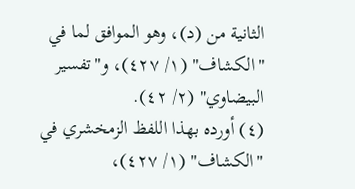الثانية من (د)، وهو الموافق لما في "الكشاف" (١/ ٤٢٧)، و"تفسير البيضاوي" (٢/ ٤٢).
(٤) أورده بهذا اللفظ الزمخشري في "الكشاف" (١/ ٤٢٧)،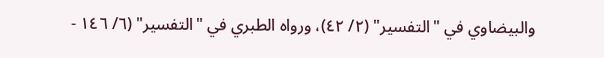والبيضاوي في "التفسير" (٢/ ٤٢)، ورواه الطبري في "التفسير" (٦/ ١٤٦ -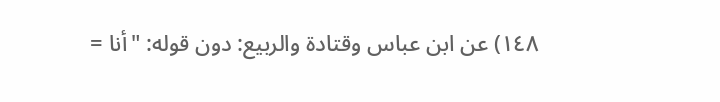١٤٨) عن ابن عباس وقتادة والربيع: دون قوله: "أنا =